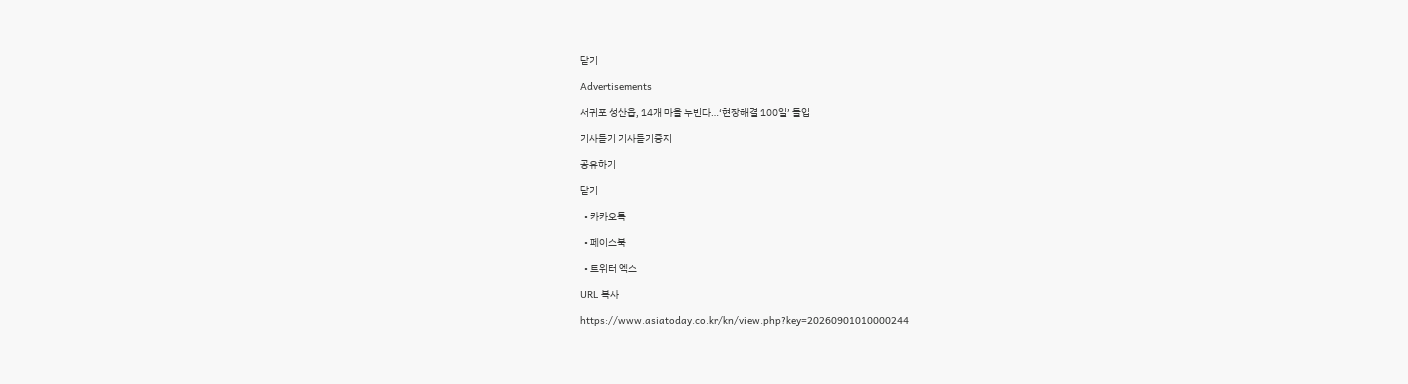닫기

Advertisements

서귀포 성산읍, 14개 마을 누빈다…‘현장해결 100일’ 돌입

기사듣기 기사듣기중지

공유하기

닫기

  • 카카오톡

  • 페이스북

  • 트위터 엑스

URL 복사

https://www.asiatoday.co.kr/kn/view.php?key=20260901010000244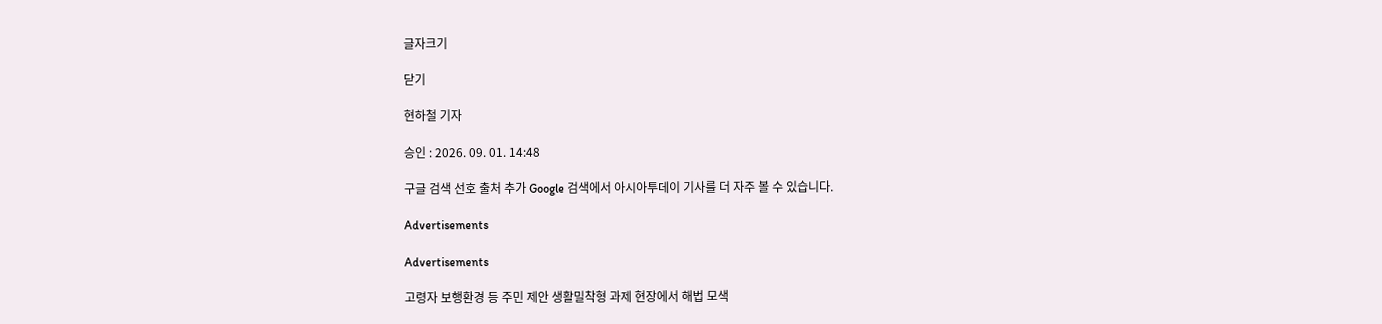글자크기

닫기

현하철 기자

승인 : 2026. 09. 01. 14:48

구글 검색 선호 출처 추가 Google 검색에서 아시아투데이 기사를 더 자주 볼 수 있습니다.

Advertisements

Advertisements

고령자 보행환경 등 주민 제안 생활밀착형 과제 현장에서 해법 모색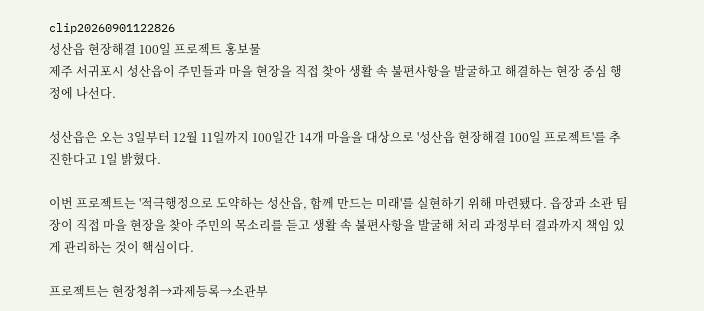clip20260901122826
성산읍 현장해결 100일 프로젝트 홍보물
제주 서귀포시 성산읍이 주민들과 마을 현장을 직접 찾아 생활 속 불편사항을 발굴하고 해결하는 현장 중심 행정에 나선다.

성산읍은 오는 3일부터 12월 11일까지 100일간 14개 마을을 대상으로 '성산읍 현장해결 100일 프로젝트'를 추진한다고 1일 밝혔다.

이번 프로젝트는 '적극행정으로 도약하는 성산읍, 함께 만드는 미래'를 실현하기 위해 마련됐다. 읍장과 소관 팀장이 직접 마을 현장을 찾아 주민의 목소리를 듣고 생활 속 불편사항을 발굴해 처리 과정부터 결과까지 책임 있게 관리하는 것이 핵심이다.

프로젝트는 현장청취→과제등록→소관부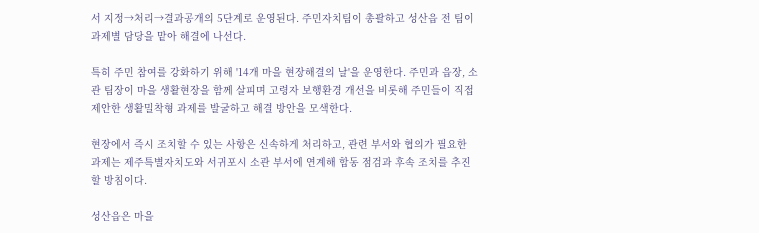서 지정→처리→결과공개의 5단계로 운영된다. 주민자치팀이 총괄하고 성산읍 전 팀이 과제별 담당을 맡아 해결에 나선다.

특히 주민 참여를 강화하기 위해 '14개 마을 현장해결의 날'을 운영한다. 주민과 읍장, 소관 팀장이 마을 생활현장을 함께 살피며 고령자 보행환경 개선을 비롯해 주민들이 직접 제안한 생활밀착형 과제를 발굴하고 해결 방안을 모색한다.

현장에서 즉시 조치할 수 있는 사항은 신속하게 처리하고, 관련 부서와 협의가 필요한 과제는 제주특별자치도와 서귀포시 소관 부서에 연계해 합동 점검과 후속 조치를 추진할 방침이다.

성산읍은 마을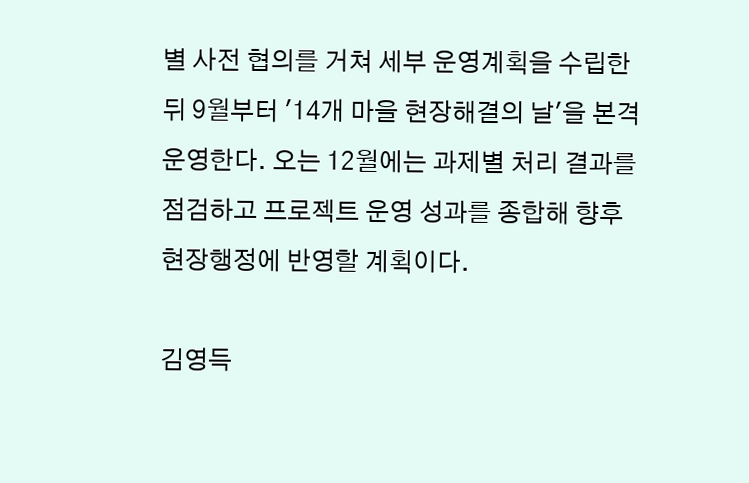별 사전 협의를 거쳐 세부 운영계획을 수립한 뒤 9월부터 '14개 마을 현장해결의 날'을 본격 운영한다. 오는 12월에는 과제별 처리 결과를 점검하고 프로젝트 운영 성과를 종합해 향후 현장행정에 반영할 계획이다.

김영득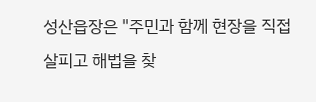성산읍장은 "주민과 함께 현장을 직접 살피고 해법을 찾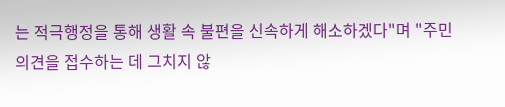는 적극행정을 통해 생활 속 불편을 신속하게 해소하겠다"며 "주민 의견을 접수하는 데 그치지 않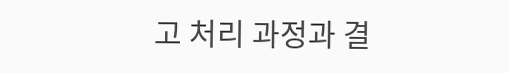고 처리 과정과 결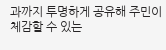과까지 투명하게 공유해 주민이 체감할 수 있는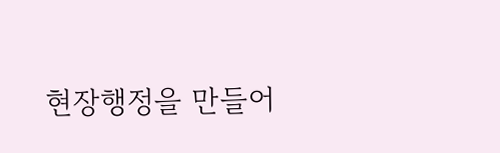현장행정을 만들어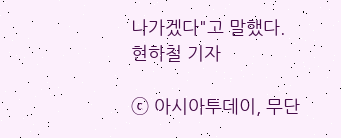나가겠다"고 말했다.
현하철 기자

ⓒ 아시아투데이, 무단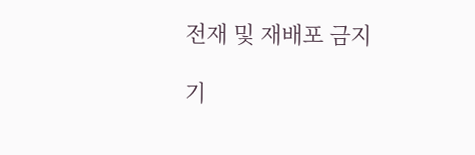전재 및 재배포 금지

기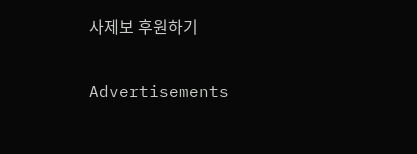사제보 후원하기

Advertisements